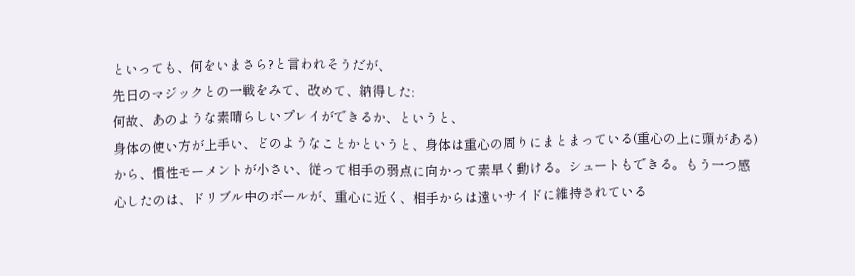といっても、何をいまさら?と言われそうだが、
先日のマジックとの一戦をみて、改めて、納得した:
何故、あのような素晴らしいプレイができるか、というと、
身体の使い方が上手い、どのようなことかというと、身体は重心の周りにまとまっている(重心の上に頭がある)から、慣性モーメントが小さい、従って相手の弱点に向かって素早く動ける。シュートもできる。もう一つ感心したのは、ドリブル中のボールが、重心に近く、相手からは遠いサイドに維持されている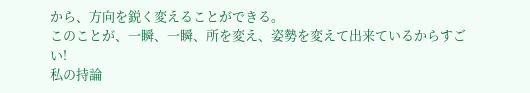から、方向を鋭く変えることができる。
このことが、一瞬、一瞬、所を変え、姿勢を変えて出来ているからすごい!
私の持論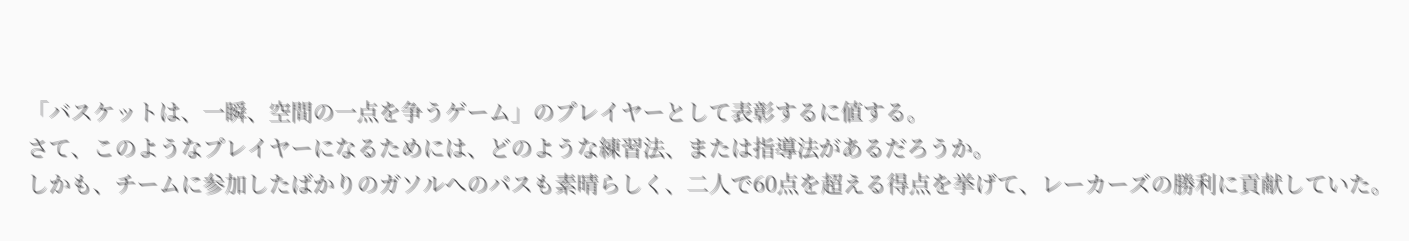「バスケットは、一瞬、空間の一点を争うゲーム」のプレイヤーとして表彰するに値する。
さて、このようなプレイヤーになるためには、どのような練習法、または指導法があるだろうか。
しかも、チームに参加したばかりのガソルへのパスも素晴らしく、二人で60点を超える得点を挙げて、レーカーズの勝利に貢献していた。